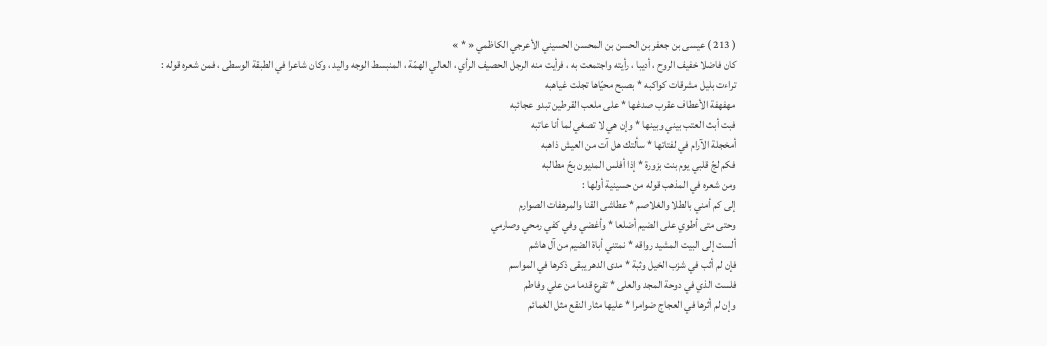( 213 ) عيسى بن جعفر بن الحسن بن المحسن الحسيني الأعرجي الكاظمي « * »
كان فاضلا خفيف الروح ، أديبا ، رأيته واجتمعت به ، فرأيت منه الرجل الحصيف الرأي ، العالي الهمّة ، المنبسط الوجه واليد ، وكان شاعرا في الطبقة الوسطى ، فمن شعره قوله :
تراءت بليل مشرقات كواكبه * بصبح محيّاها تجلت غياهبه
مهفهفة الأعطاف عقرب صدغها * على ملعب القرطين تبدو عجائبه
فبت أبث العتب بيني وبينها * وإن هي لا تصغي لما أنا عاتبه
أمخجلة الآرام في لفتاتها * سألتك هل آت من العيش ذاهبه
فكم لجّ قلبي يوم بنت بزورة * إذا أفلس المديون بحّ مطالبه
ومن شعره في المذهب قوله من حسينية أولها :
إلى كم أمني بالطلا والغلاصم * عطاشى القنا والمرهفات الصوارم
وحتى متى أطوي على الضيم أضلعا * وأغضي وفي كفي رمحي وصارمي
ألست إلى البيت المشيد رواقه * نمتني أباة الضيم من آل هاشم
فإن لم أثب في شزب الخيل وثبة * مدى الدهر يبقى ذكرها في المواسم
فلست الذي في دوحة المجد والعلى * تفرع قدما من علي وفاطم
وإن لم أثرها في العجاج ضوامرا * عليها مثار النقع مثل الغمائم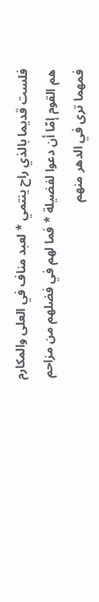فلست قديما بالذي راح ينتمي * لعبد مناف في العلى والمكارم
هم القوم إمّا أن دعوا لفضيلة * فما لهم في فضلهم من مزاحم
فمهما ترى في الدهر منهم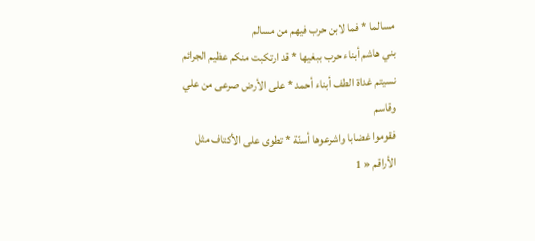مسالما * فما لابن حرب فيهم من مسالم
بني هاشم أبناء حرب ببغيها * قد ارتكبت منكم عظيم الجرائم
نسيتم غداة الطف أبناء أحمد * على الأرض صرعى من علي وقاسم
فقوموا غضابا واشرعوها أسنّة * تطوى على الأكتاف مثل الأراقم « 1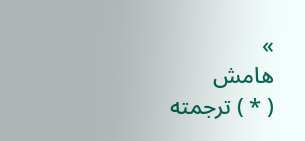»
هامش
( * ) ترجمته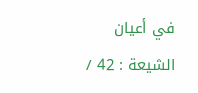في أعيان الشيعة : 42 /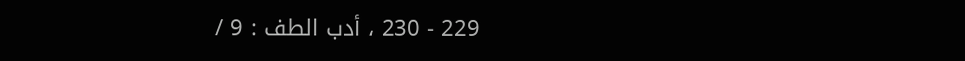229 - 230 ، أدب الطف : 9 /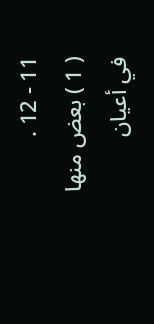11 - 12 .
( 1 ) بعض منها في أعيان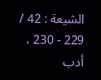الشيعة : 42 / 229 - 230 ، أدب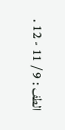الطف : 9 / 11 - 12 .